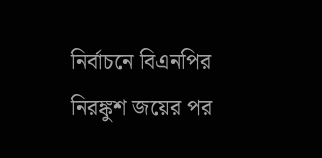নির্বাচনে বিএনপির নিরঙ্কুশ জয়ের পর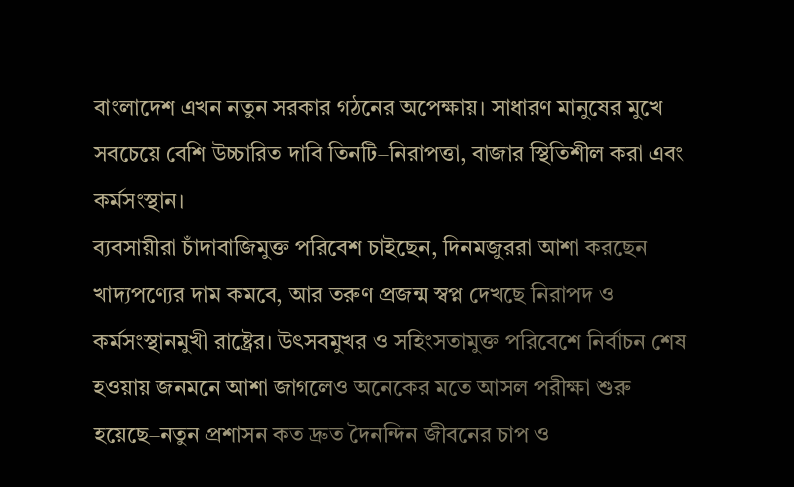বাংলাদেশ এখন নতুন সরকার গঠনের অপেক্ষায়। সাধারণ মানুষের মুখে সবচেয়ে বেশি উচ্চারিত দাবি তিনটি–নিরাপত্তা, বাজার স্থিতিশীল করা এবং কর্মসংস্থান।
ব্যবসায়ীরা চাঁদাবাজিমুক্ত পরিবেশ চাইছেন, দিনমজুররা আশা করছেন খাদ্যপণ্যের দাম কমবে, আর তরুণ প্রজন্ম স্বপ্ন দেখছে নিরাপদ ও কর্মসংস্থানমুখী রাষ্ট্রের। উৎসবমুখর ও সহিংসতামুক্ত পরিবেশে নির্বাচন শেষ হওয়ায় জনমনে আশা জাগলেও অনেকের মতে আসল পরীক্ষা শুরু হয়েছে–নতুন প্রশাসন কত দ্রুত দৈনন্দিন জীবনের চাপ ও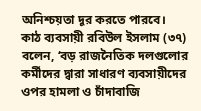অনিশ্চয়তা দূর করতে পারবে।
কাঠ ব্যবসায়ী রবিউল ইসলাম (৩৭) বলেন, ‘বড় রাজনৈতিক দলগুলোর কর্মীদের দ্বারা সাধারণ ব্যবসায়ীদের ওপর হামলা ও চাঁদাবাজি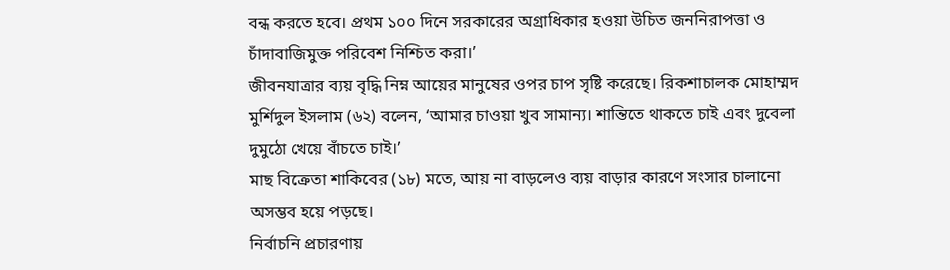বন্ধ করতে হবে। প্রথম ১০০ দিনে সরকারের অগ্রাধিকার হওয়া উচিত জননিরাপত্তা ও চাঁদাবাজিমুক্ত পরিবেশ নিশ্চিত করা।’
জীবনযাত্রার ব্যয় বৃদ্ধি নিম্ন আয়ের মানুষের ওপর চাপ সৃষ্টি করেছে। রিকশাচালক মোহাম্মদ মুর্শিদুল ইসলাম (৬২) বলেন, ‘আমার চাওয়া খুব সামান্য। শান্তিতে থাকতে চাই এবং দুবেলা দুমুঠো খেয়ে বাঁচতে চাই।’
মাছ বিক্রেতা শাকিবের (১৮) মতে, আয় না বাড়লেও ব্যয় বাড়ার কারণে সংসার চালানো অসম্ভব হয়ে পড়ছে।
নির্বাচনি প্রচারণায়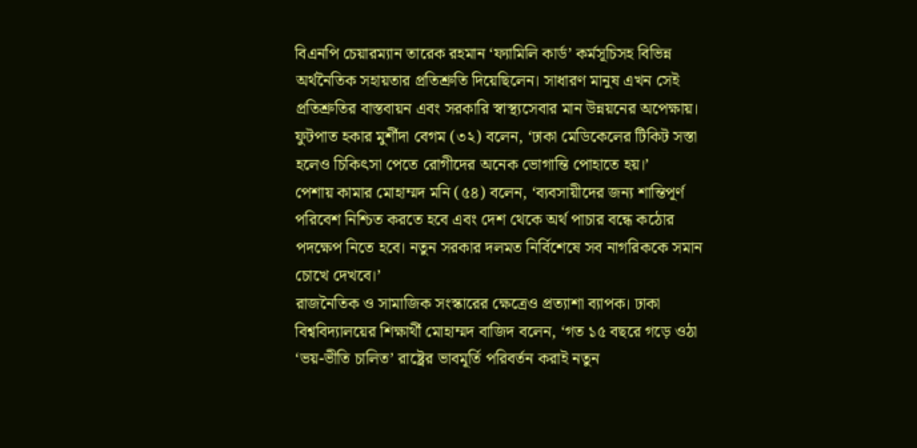বিএনপি চেয়ারম্যান তারেক রহমান ‘ফ্যামিলি কার্ড’ কর্মসূচিসহ বিভিন্ন অর্থনৈতিক সহায়তার প্রতিশ্রুতি দিয়েছিলেন। সাধারণ মানুষ এখন সেই প্রতিশ্রুতির বাস্তবায়ন এবং সরকারি স্বাস্থ্যসেবার মান উন্নয়নের অপেক্ষায়।
ফুটপাত হকার মুর্শীদা বেগম (৩২) বলেন, ‘ঢাকা মেডিকেলের টিকিট সস্তা হলেও চিকিৎসা পেতে রোগীদের অনেক ভোগান্তি পোহাতে হয়।’
পেশায় কামার মোহাম্মদ মনি (৫৪) বলেন, ‘ব্যবসায়ীদের জন্য শান্তিপূর্ণ পরিবেশ নিশ্চিত করতে হবে এবং দেশ থেকে অর্থ পাচার বন্ধে কঠোর পদক্ষেপ নিতে হবে। নতুন সরকার দলমত নির্বিশেষে সব নাগরিককে সমান চোখে দেখবে।’
রাজনৈতিক ও সামাজিক সংস্কারের ক্ষেত্রেও প্রত্যাশা ব্যাপক। ঢাকা বিশ্ববিদ্যালয়ের শিক্ষার্থী মোহাম্মদ বাজিদ বলেন, ‘গত ১৫ বছরে গড়ে ওঠা ‘ভয়-ভীতি চালিত’ রাষ্ট্রের ভাবমূর্তি পরিবর্তন করাই নতুন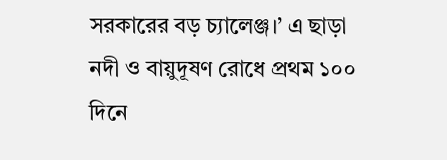সরকারের বড় চ্যালেঞ্জ।’ এ ছাড়া নদী ও বায়ুদূষণ রোধে প্রথম ১০০ দিনে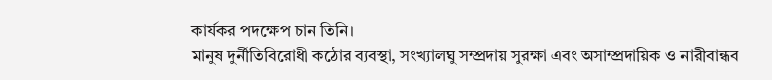কার্যকর পদক্ষেপ চান তিনি।
মানুষ দুর্নীতিবিরোধী কঠোর ব্যবস্থা, সংখ্যালঘু সম্প্রদায় সুরক্ষা এবং অসাম্প্রদায়িক ও নারীবান্ধব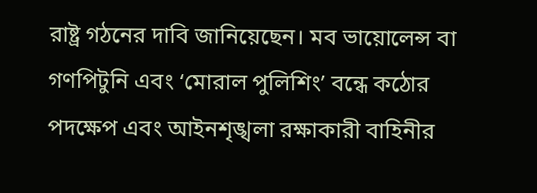রাষ্ট্র গঠনের দাবি জানিয়েছেন। মব ভায়োলেন্স বা গণপিটুনি এবং ‘মোরাল পুলিশিং’ বন্ধে কঠোর পদক্ষেপ এবং আইনশৃঙ্খলা রক্ষাকারী বাহিনীর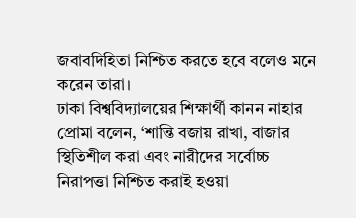জবাবদিহিতা নিশ্চিত করতে হবে বলেও মনে করেন তারা।
ঢাকা বিশ্ববিদ্যালয়ের শিক্ষার্থী কানন নাহার প্রোমা বলেন, ‘শান্তি বজায় রাখা, বাজার স্থিতিশীল করা এবং নারীদের সর্বোচ্চ নিরাপত্তা নিশ্চিত করাই হওয়া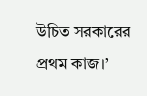উচিত সরকারের প্রথম কাজ।’